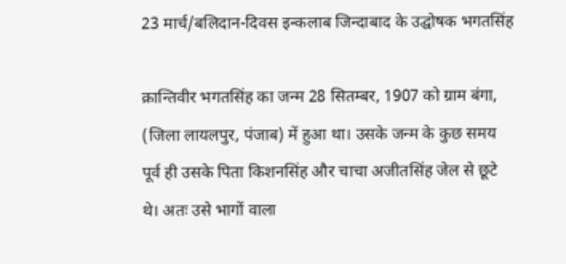23 मार्च/बलिदान-दिवस इन्कलाब जिन्दाबाद के उद्घोषक भगतसिंह

क्रान्तिवीर भगतसिंह का जन्म 28 सितम्बर, 1907 को ग्राम बंगा, (जिला लायलपुर, पंजाब) में हुआ था। उसके जन्म के कुछ समय पूर्व ही उसके पिता किशनसिंह और चाचा अजीतसिंह जेल से छूटे थे। अतः उसे भागों वाला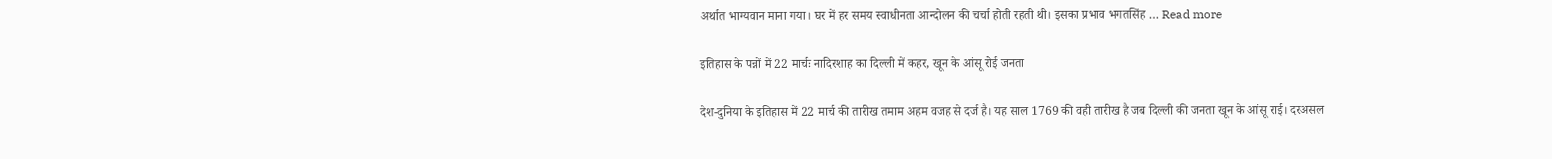अर्थात भाग्यवान माना गया। घर में हर समय स्वाधीनता आन्दोलन की चर्चा होती रहती थी। इसका प्रभाव भगतसिंह … Read more

इतिहास के पन्नों में 22 मार्चः नादिरशाह का दिल्ली में कहर, खून के आंसू रोई जनता

देश-दुनिया के इतिहास में 22 मार्च की तारीख तमाम अहम वजह से दर्ज है। यह साल 1769 की वही तारीख है जब दिल्ली की जनता खून के आंसू राई। दरअसल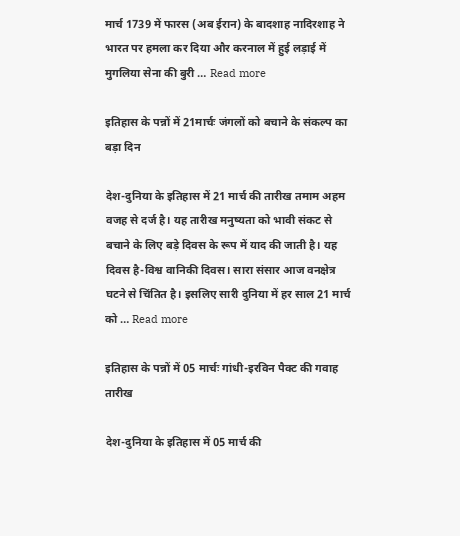मार्च 1739 में फारस (अब ईरान) के बादशाह नादिरशाह ने भारत पर हमला कर दिया और करनाल में हुई लड़ाई में मुगलिया सेना की बुरी … Read more

इतिहास के पन्नों में 21मार्चः जंगलों को बचाने के संकल्प का बड़ा दिन

देश-दुनिया के इतिहास में 21 मार्च की तारीख तमाम अहम वजह से दर्ज है। यह तारीख मनुष्यता को भावी संकट से बचाने के लिए बड़े दिवस के रूप में याद की जाती है। यह दिवस है-विश्व वानिकी दिवस। सारा संसार आज वनक्षेत्र घटने से चिंतित है। इसलिए सारी दुनिया में हर साल 21 मार्च को … Read more

इतिहास के पन्नों में 05 मार्चः गांधी-इरविन पैक्ट की गवाह तारीख

देश-दुनिया के इतिहास में 05 मार्च की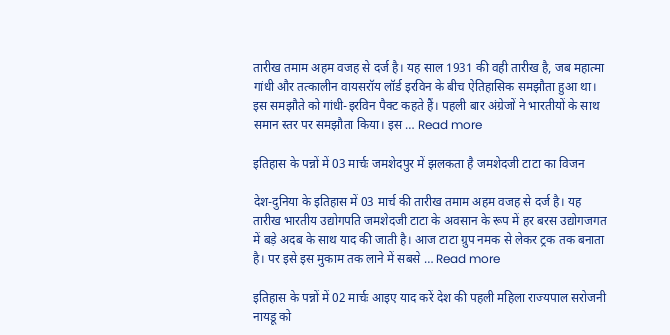तारीख तमाम अहम वजह से दर्ज है। यह साल 1931 की वही तारीख है, जब महात्मा गांधी और तत्कालीन वायसरॉय लॉर्ड इरविन के बीच ऐतिहासिक समझौता हुआ था। इस समझौते को गांधी-इरविन पैक्ट कहते हैं। पहली बार अंग्रेजों ने भारतीयों के साथ समान स्तर पर समझौता किया। इस … Read more

इतिहास के पन्नों में 03 मार्चः जमशेदपुर में झलकता है जमशेदजी टाटा का विजन

देश-दुनिया के इतिहास में 03 मार्च की तारीख तमाम अहम वजह से दर्ज है। यह तारीख भारतीय उद्योगपति जमशेदजी टाटा के अवसान के रूप में हर बरस उद्योगजगत में बड़े अदब के साथ याद की जाती है। आज टाटा ग्रुप नमक से लेकर ट्रक तक बनाता है। पर इसे इस मुकाम तक लाने में सबसे … Read more

इतिहास के पन्नों में 02 मार्चः आइए याद करें देश की पहली महिला राज्यपाल सरोजनी नायडू को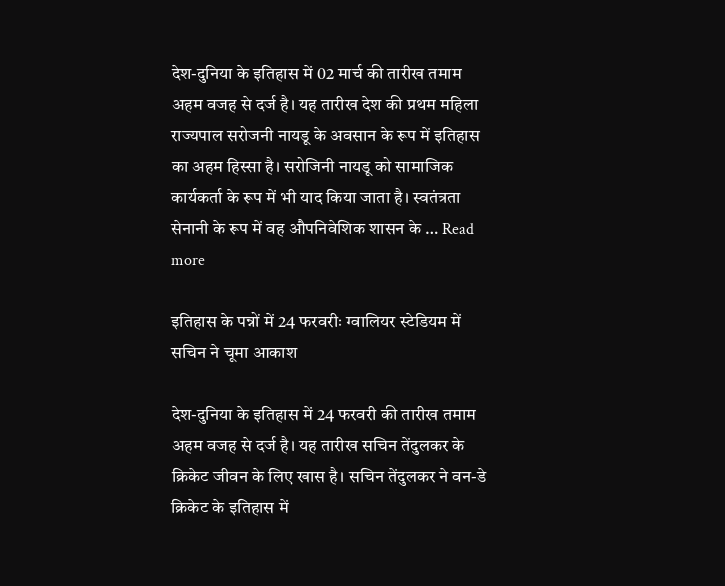देश-दुनिया के इतिहास में 02 मार्च की तारीख तमाम अहम वजह से दर्ज है। यह तारीख देश की प्रथम महिला राज्यपाल सरोजनी नायडू के अवसान के रूप में इतिहास का अहम हिस्सा है। सरोजिनी नायडू को सामाजिक कार्यकर्ता के रूप में भी याद किया जाता है। स्वतंत्रता सेनानी के रूप में वह औपनिवेशिक शासन के … Read more

इतिहास के पन्नों में 24 फरवरीः ग्वालियर स्टेडियम में सचिन ने चूमा आकाश

देश-दुनिया के इतिहास में 24 फरवरी की तारीख तमाम अहम वजह से दर्ज है। यह तारीख सचिन तेंदुलकर के क्रिकेट जीवन के लिए खास है। सचिन तेंदुलकर ने वन-डे क्रिकेट के इतिहास में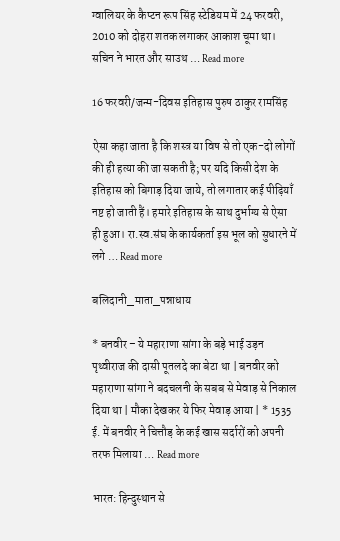ग्वालियर के कैप्टन रूप सिंह स्टेडियम में 24 फरवरी, 2010 को दोहरा शतक लगाकर आकाश चूमा था। सचिन ने भारत और साउथ … Read more

16 फरवरी/जन्म-दिवस इतिहास पुरुष ठाकुर रामसिंह

ऐसा कहा जाता है कि शस्त्र या विष से तो एक-दो लोगों की ही हत्या की जा सकती है; पर यदि किसी देश के इतिहास को बिगाड़ दिया जाये, तो लगातार कई पीढ़ियाँ नष्ट हो जाती हैं। हमारे इतिहास के साथ दुर्भाग्य से ऐसा ही हुआ। रा.स्व.संघ के कार्यकर्ता इस भूल को सुधारने में लगे … Read more

बलिदानी_माता_पन्नाधाय

* बनवीर – ये महाराणा सांगा के बड़े भाई उड़न पृथ्वीराज की दासी पूतलदे का बेटा था | बनवीर को महाराणा सांगा ने बदचलनी के सबब से मेवाड़ से निकाल दिया था | मौका देखकर ये फिर मेवाड़ आया | * 1535 ई. में बनवीर ने चित्तौड़ के कई खास सर्दारों को अपनी तरफ मिलाया … Read more

भारत: हिन्दुस्थान से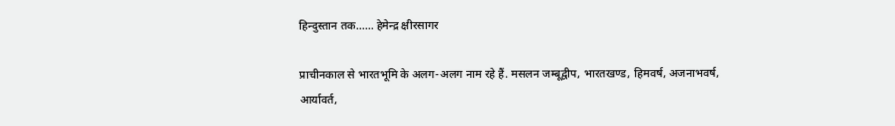हिन्दुस्तान तक…… हेमेन्द्र क्षीरसागर

प्राचीनकाल से भारतभूमि के अलग-अलग नाम रहे हैं. मसलन जम्बूद्वीप, भारतखण्ड, हिमवर्ष, अजनाभवर्ष, आर्यावर्त,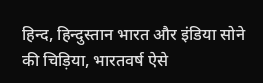हिन्द, हिन्दुस्तान भारत और इंडिया सोने की चिड़िया, भारतवर्ष ऐसे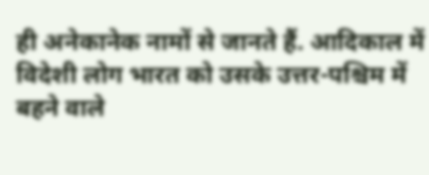ही अनेकानेक नामों से जानते हैं. आदिकाल में विदेशी लोग भारत को उसके उत्तर-पश्चिम में बहने वाले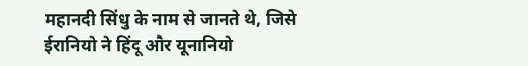महानदी सिंधु के नाम से जानते थे, जिसे ईरानियो ने हिंदू और यूनानियो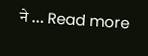ने … Read more